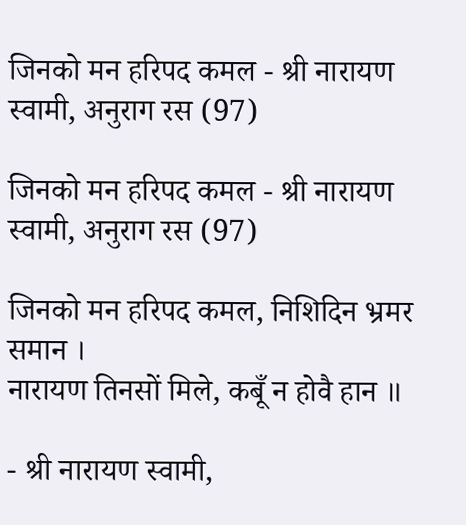जिनको मन हरिपद कमल - श्री नारायण स्वामी, अनुराग रस (97)

जिनको मन हरिपद कमल - श्री नारायण स्वामी, अनुराग रस (97)

जिनको मन हरिपद कमल, निशिदिन भ्रमर समान ।
नारायण तिनसों मिले, कबूँ न होवै हान ॥

- श्री नारायण स्वामी,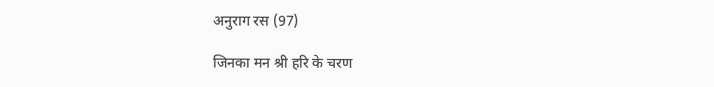अनुराग रस (97)

जिनका मन श्री हरि के चरण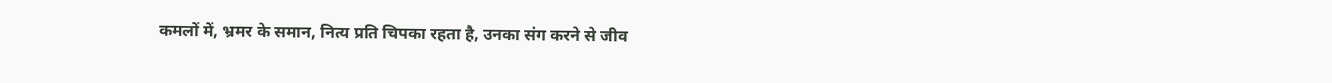कमलों में, भ्रमर के समान, नित्य प्रति चिपका रहता है, उनका संग करने से जीव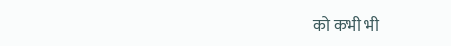को कभी भी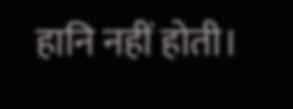हानि नहीं होती।